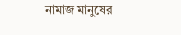নামাজ মানুষের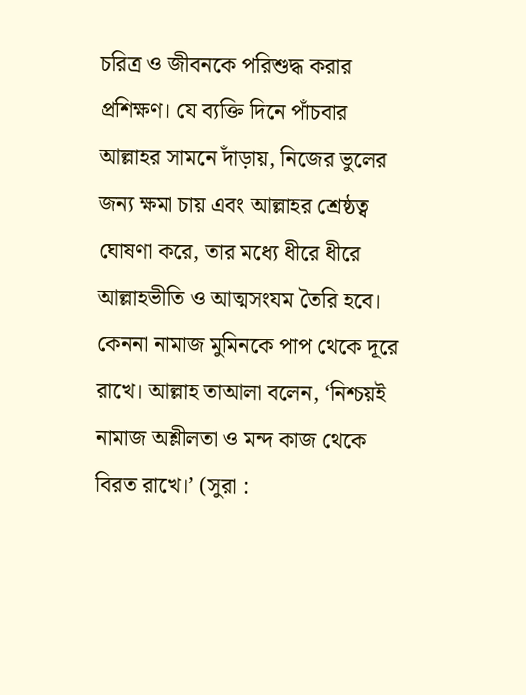চরিত্র ও জীবনকে পরিশুদ্ধ করার প্রশিক্ষণ। যে ব্যক্তি দিনে পাঁচবার আল্লাহর সামনে দাঁড়ায়, নিজের ভুলের জন্য ক্ষমা চায় এবং আল্লাহর শ্রেষ্ঠত্ব ঘোষণা করে, তার মধ্যে ধীরে ধীরে আল্লাহভীতি ও আত্মসংযম তৈরি হবে। কেননা নামাজ মুমিনকে পাপ থেকে দূরে রাখে। আল্লাহ তাআলা বলেন, ‘নিশ্চয়ই নামাজ অশ্লীলতা ও মন্দ কাজ থেকে বিরত রাখে।’ (সুরা :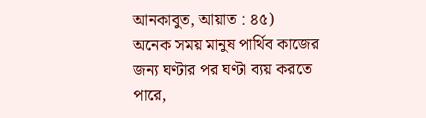আনকাবুত, আয়াত : ৪৫)
অনেক সময় মানুষ পার্থিব কাজের জন্য ঘণ্টার পর ঘণ্টা ব্যয় করতে পারে,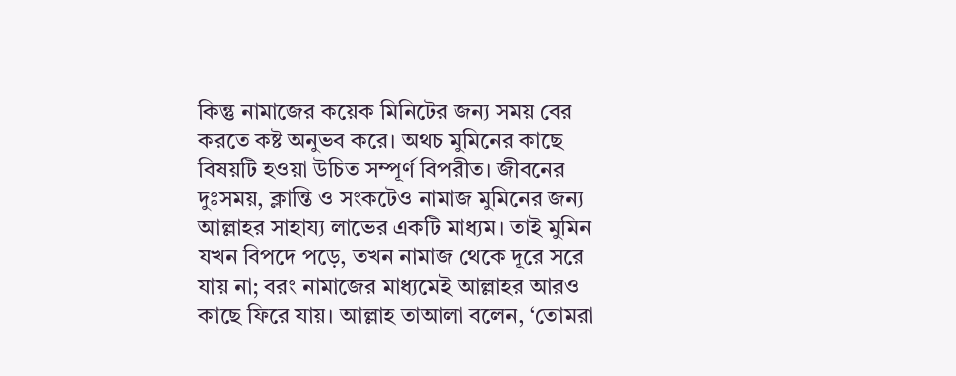কিন্তু নামাজের কয়েক মিনিটের জন্য সময় বের করতে কষ্ট অনুভব করে। অথচ মুমিনের কাছে বিষয়টি হওয়া উচিত সম্পূর্ণ বিপরীত। জীবনের দুঃসময়, ক্লান্তি ও সংকটেও নামাজ মুমিনের জন্য আল্লাহর সাহায্য লাভের একটি মাধ্যম। তাই মুমিন যখন বিপদে পড়ে, তখন নামাজ থেকে দূরে সরে যায় না; বরং নামাজের মাধ্যমেই আল্লাহর আরও কাছে ফিরে যায়। আল্লাহ তাআলা বলেন, ‘তোমরা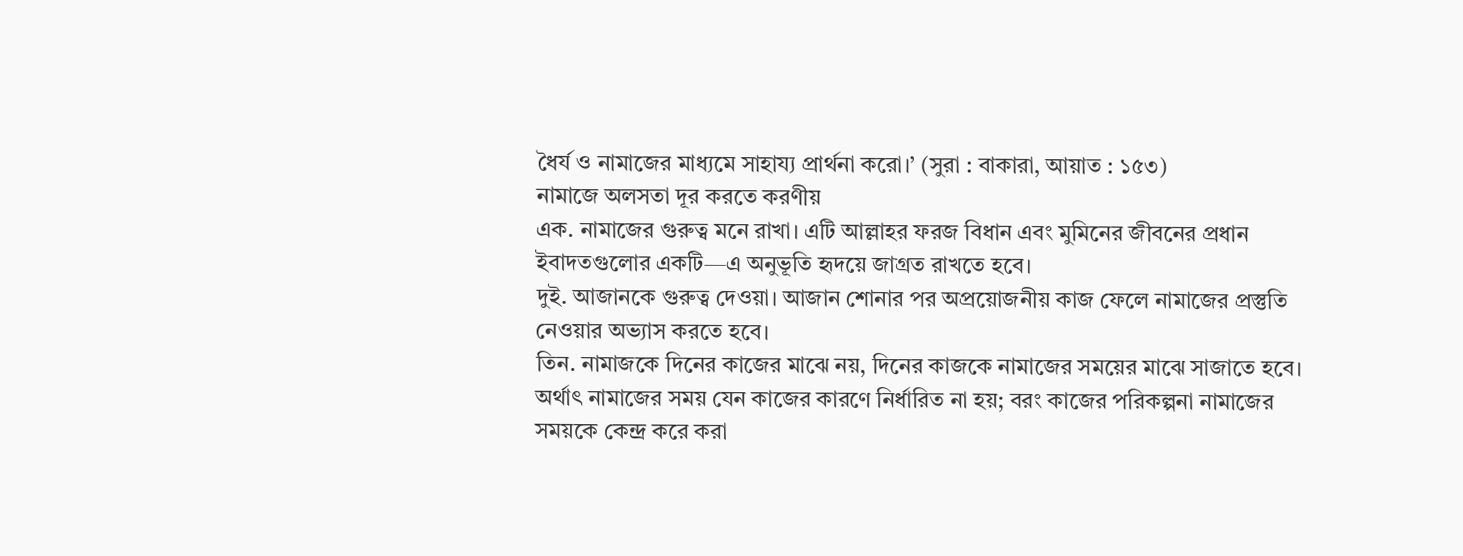ধৈর্য ও নামাজের মাধ্যমে সাহায্য প্রার্থনা করো।’ (সুরা : বাকারা, আয়াত : ১৫৩)
নামাজে অলসতা দূর করতে করণীয়
এক. নামাজের গুরুত্ব মনে রাখা। এটি আল্লাহর ফরজ বিধান এবং মুমিনের জীবনের প্রধান ইবাদতগুলোর একটি—এ অনুভূতি হৃদয়ে জাগ্রত রাখতে হবে।
দুই. আজানকে গুরুত্ব দেওয়া। আজান শোনার পর অপ্রয়োজনীয় কাজ ফেলে নামাজের প্রস্তুতি নেওয়ার অভ্যাস করতে হবে।
তিন. নামাজকে দিনের কাজের মাঝে নয়, দিনের কাজকে নামাজের সময়ের মাঝে সাজাতে হবে। অর্থাৎ নামাজের সময় যেন কাজের কারণে নির্ধারিত না হয়; বরং কাজের পরিকল্পনা নামাজের সময়কে কেন্দ্র করে করা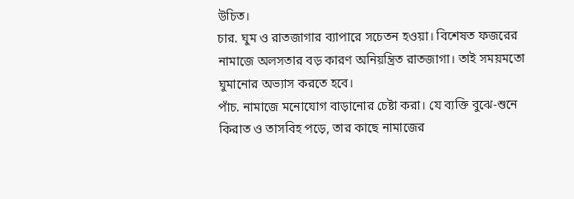উচিত।
চার. ঘুম ও রাতজাগার ব্যাপারে সচেতন হওয়া। বিশেষত ফজরের নামাজে অলসতার বড় কারণ অনিয়ন্ত্রিত রাতজাগা। তাই সময়মতো ঘুমানোর অভ্যাস করতে হবে।
পাঁচ. নামাজে মনোযোগ বাড়ানোর চেষ্টা করা। যে ব্যক্তি বুঝে-শুনে কিরাত ও তাসবিহ পড়ে, তার কাছে নামাজের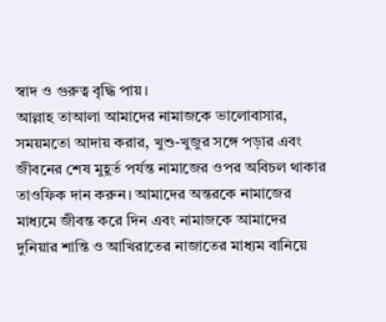স্বাদ ও গুরুত্ব বৃদ্ধি পায়।
আল্লাহ তাআলা আমাদের নামাজকে ভালোবাসার, সময়মতো আদায় করার, খুশু-খুজুর সঙ্গে পড়ার এবং জীবনের শেষ মুহূর্ত পর্যন্ত নামাজের ওপর অবিচল থাকার তাওফিক দান করুন। আমাদের অন্তরকে নামাজের মাধ্যমে জীবন্ত করে দিন এবং নামাজকে আমাদের দুনিয়ার শান্তি ও আখিরাতের নাজাতের মাধ্যম বানিয়ে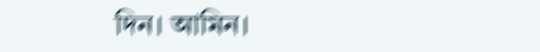দিন। আমিন।